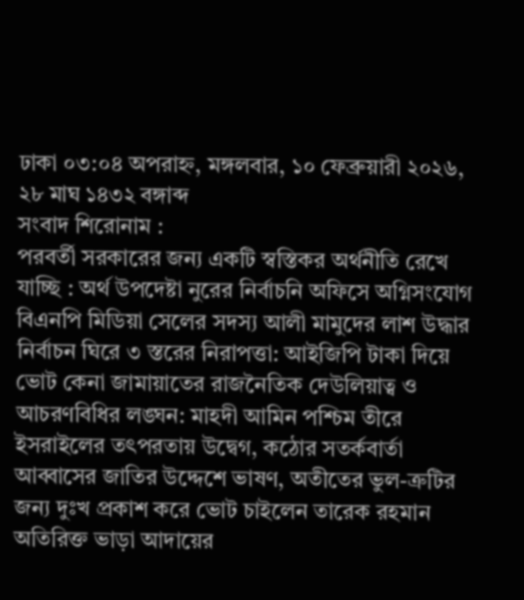ঢাকা ০৩:০৪ অপরাহ্ন, মঙ্গলবার, ১০ ফেব্রুয়ারী ২০২৬, ২৮ মাঘ ১৪৩২ বঙ্গাব্দ
সংবাদ শিরোনাম :
পরবর্তী সরকারের জন্য একটি স্বস্তিকর অর্থনীতি রেখে যাচ্ছি : অর্থ উপদেষ্টা নুরের নির্বাচনি অফিসে অগ্নিসংযোগ বিএনপি মিডিয়া সেলের সদস্য আলী মামুদের লাশ উদ্ধার নির্বাচন ঘিরে ৩ স্তরের নিরাপত্তা: আইজিপি টাকা দিয়ে ভোট কেনা জামায়াতের রাজনৈতিক দেউলিয়াত্ব ও আচরণবিধির লঙ্ঘন: মাহদী আমিন পশ্চিম তীরে ইসরাইলের তৎপরতায় উদ্বেগ, কঠোর সতর্কবার্তা আব্বাসের জাতির উদ্দেশে ভাষণ, অতীতের ভুল-ত্রুটির জন্য দুঃখ প্রকাশ করে ভোট চাইলেন তারেক রহমান অতিরিক্ত ভাড়া আদায়ের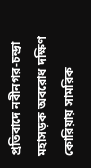প্রতিবাদে নবীনগর-চন্দ্রা মহাসড়ক অবরোধ দক্ষিণ কোরিয়ায় সামরিক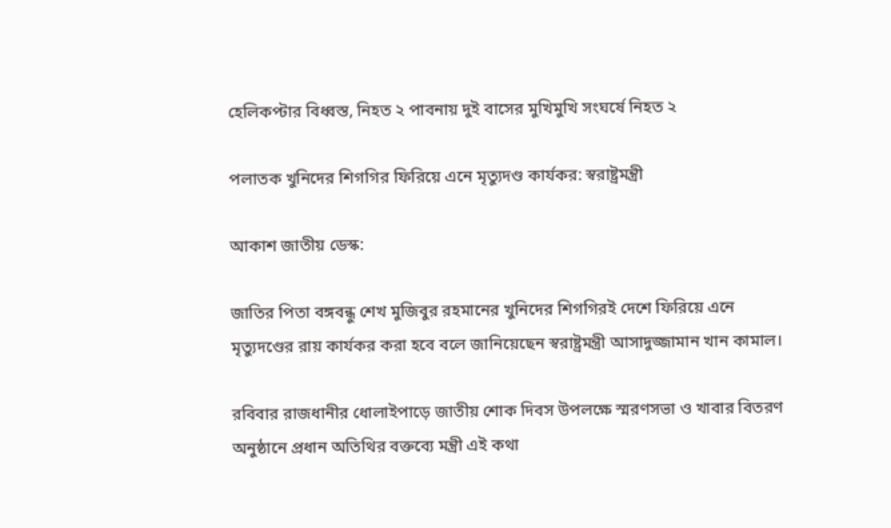হেলিকপ্টার বিধ্বস্ত, নিহত ২ পাবনায় দুই বাসের মুখিমুখি সংঘর্ষে নিহত ২

পলাতক খুনিদের শিগগির ফিরিয়ে এনে মৃত্যুদণ্ড কার্যকর: স্বরাষ্ট্রমন্ত্রী

আকাশ জাতীয় ডেস্ক:

জাতির পিতা বঙ্গবন্ধু শেখ মুজিবুর রহমানের খুনিদের শিগগিরই দেশে ফিরিয়ে এনে মৃত্যুদণ্ডের রায় কার্যকর করা হবে বলে জানিয়েছেন স্বরাষ্ট্রমন্ত্রী আসাদুজ্জামান খান কামাল।

রবিবার রাজধানীর ধোলাইপাড়ে জাতীয় শোক দিবস উপলক্ষে স্মরণসভা ও খাবার বিতরণ অনুষ্ঠানে প্রধান অতিথির বক্তব্যে মন্ত্রী এই কথা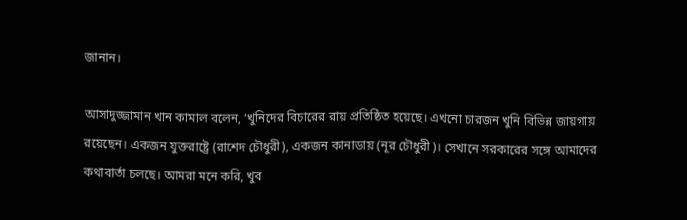জানান।

আসাদুজ্জামান খান কামাল বলেন, ‘খুনিদের বিচারের রায় প্রতিষ্ঠিত হয়েছে। এখনো চারজন খুনি বিভিন্ন জায়গায় রয়েছেন। একজন যুক্তরাষ্ট্রে (রাশেদ চৌধুরী), একজন কানাডায় (নূর চৌধুরী)। সেখানে সরকারের সঙ্গে আমাদের কথাবার্তা চলছে। আমরা মনে করি, খুব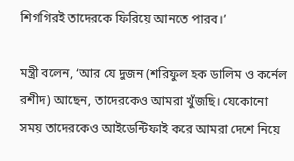শিগগিরই তাদেরকে ফিরিয়ে আনতে পারব।’

মন্ত্রী বলেন, ‘আর যে দুজন (শরিফুল হক ডালিম ও কর্নেল রশীদ) আছেন, তাদেরকেও আমরা খুঁজছি। যেকোনো সময় তাদেরকেও আইডেন্টিফাই করে আমরা দেশে নিয়ে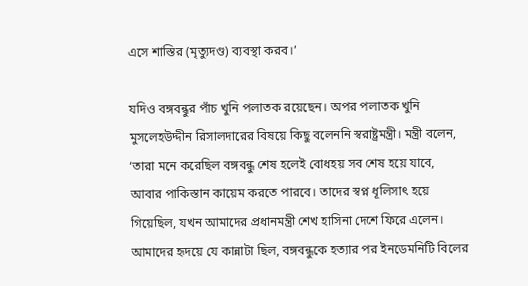এসে শাস্তির (মৃত্যুদণ্ড) ব্যবস্থা করব।’

যদিও বঙ্গবন্ধুর পাঁচ খুনি পলাতক রয়েছেন। অপর পলাতক খুনি মুসলেহউদ্দীন রিসালদারের বিষয়ে কিছু বলেননি স্বরাষ্ট্রমন্ত্রী। মন্ত্রী বলেন, ‘তারা মনে করেছিল বঙ্গবন্ধু শেষ হলেই বোধহয় সব শেষ হয়ে যাবে, আবার পাকিস্তান কায়েম করতে পারবে। তাদের স্বপ্ন ধূলিসাৎ হয়ে গিয়েছিল, যখন আমাদের প্রধানমন্ত্রী শেখ হাসিনা দেশে ফিরে এলেন। আমাদের হৃদয়ে যে কান্নাটা ছিল, বঙ্গবন্ধুকে হত্যার পর ইনডেমনিটি বিলের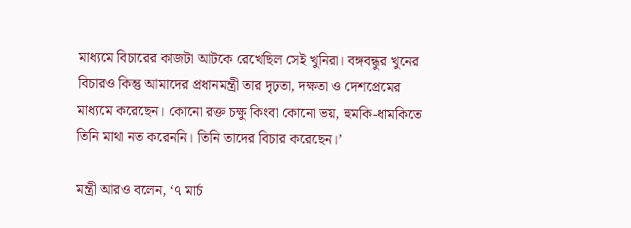মাধ্যমে বিচারের কাজটা আটকে রেখেছিল সেই খুনিরা। বঙ্গবন্ধুর খুনের বিচারও কিন্তু আমাদের প্রধানমন্ত্রী তার দৃঢ়তা, দক্ষতা ও দেশপ্রেমের মাধ্যমে করেছেন। কোনো রক্ত চক্ষু কিংবা কোনো ভয়, হুমকি-ধামকিতে তিনি মাথা নত করেননি। তিনি তাদের বিচার করেছেন।’

মন্ত্রী আরও বলেন, ‘৭ মার্চ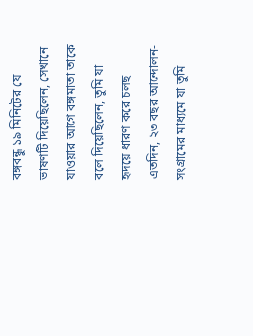বঙ্গবন্ধু ১৯ মিনিটের যে ভাষণটি দিয়েছিলেন, সেখানে যাওয়ার আগে বঙ্গমাতা তাকে বলে দিয়েছিলেন, তুমি যা হৃদয়ে ধারণ করে চলছ এতদিন, ২৩ বছর আন্দোলন-সংগ্রামের মাধ্যমে যা তুমি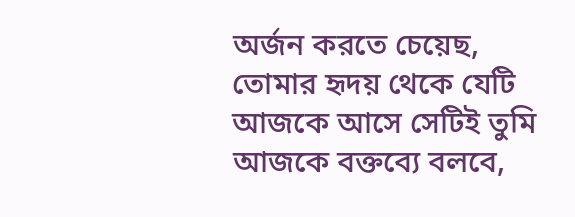অর্জন করতে চেয়েছ, তোমার হৃদয় থেকে যেটি আজকে আসে সেটিই তুমি আজকে বক্তব্যে বলবে,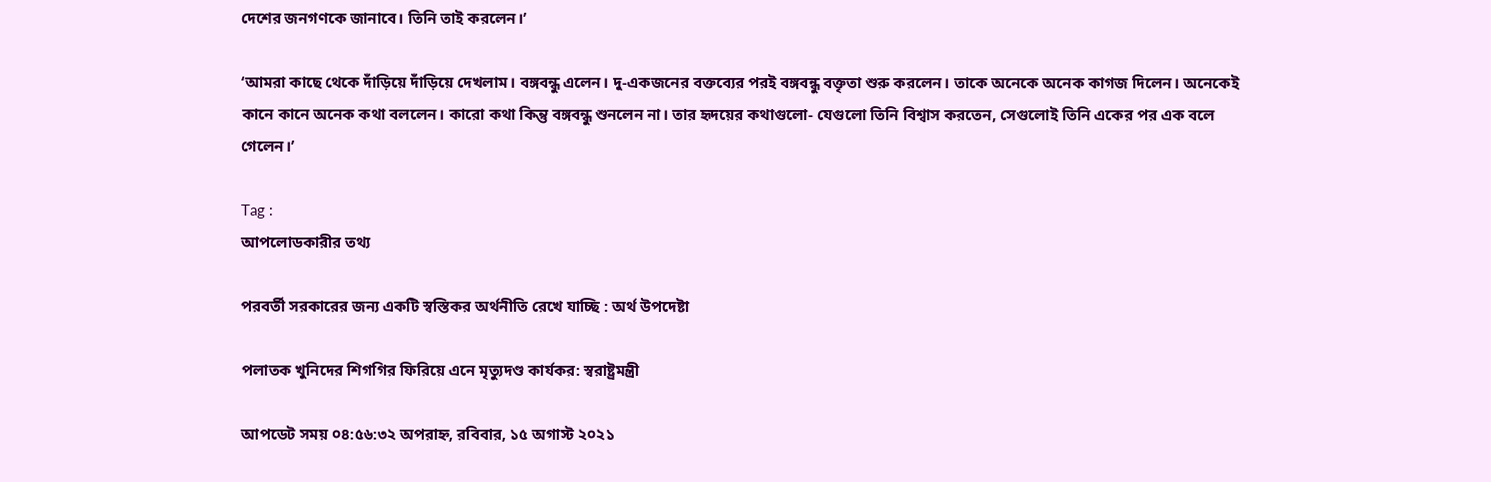দেশের জনগণকে জানাবে। তিনি তাই করলেন।’

‘আমরা কাছে থেকে দাঁড়িয়ে দাঁড়িয়ে দেখলাম। বঙ্গবন্ধু এলেন। দু-একজনের বক্তব্যের পরই বঙ্গবন্ধু বক্তৃতা শুরু করলেন। তাকে অনেকে অনেক কাগজ দিলেন। অনেকেই কানে কানে অনেক কথা বললেন। কারো কথা কিন্তু বঙ্গবন্ধু শুনলেন না। তার হৃদয়ের কথাগুলো- যেগুলো তিনি বিশ্বাস করতেন, সেগুলোই তিনি একের পর এক বলে গেলেন।’

Tag :
আপলোডকারীর তথ্য

পরবর্তী সরকারের জন্য একটি স্বস্তিকর অর্থনীতি রেখে যাচ্ছি : অর্থ উপদেষ্টা

পলাতক খুনিদের শিগগির ফিরিয়ে এনে মৃত্যুদণ্ড কার্যকর: স্বরাষ্ট্রমন্ত্রী

আপডেট সময় ০৪:৫৬:৩২ অপরাহ্ন, রবিবার, ১৫ অগাস্ট ২০২১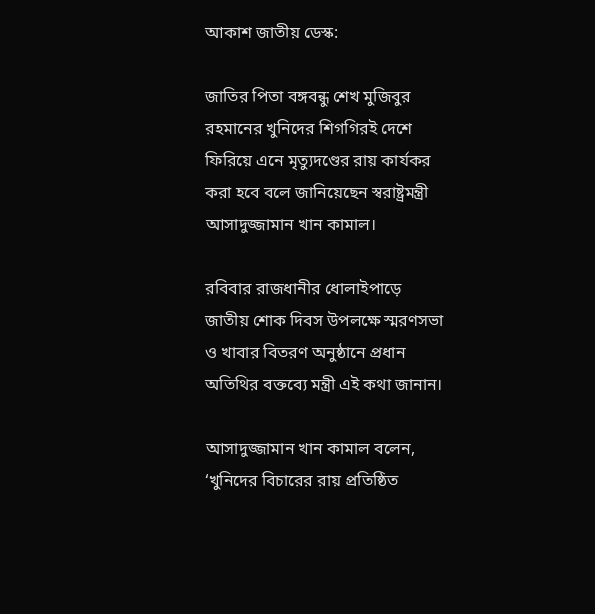আকাশ জাতীয় ডেস্ক:

জাতির পিতা বঙ্গবন্ধু শেখ মুজিবুর রহমানের খুনিদের শিগগিরই দেশে ফিরিয়ে এনে মৃত্যুদণ্ডের রায় কার্যকর করা হবে বলে জানিয়েছেন স্বরাষ্ট্রমন্ত্রী আসাদুজ্জামান খান কামাল।

রবিবার রাজধানীর ধোলাইপাড়ে জাতীয় শোক দিবস উপলক্ষে স্মরণসভা ও খাবার বিতরণ অনুষ্ঠানে প্রধান অতিথির বক্তব্যে মন্ত্রী এই কথা জানান।

আসাদুজ্জামান খান কামাল বলেন, ‘খুনিদের বিচারের রায় প্রতিষ্ঠিত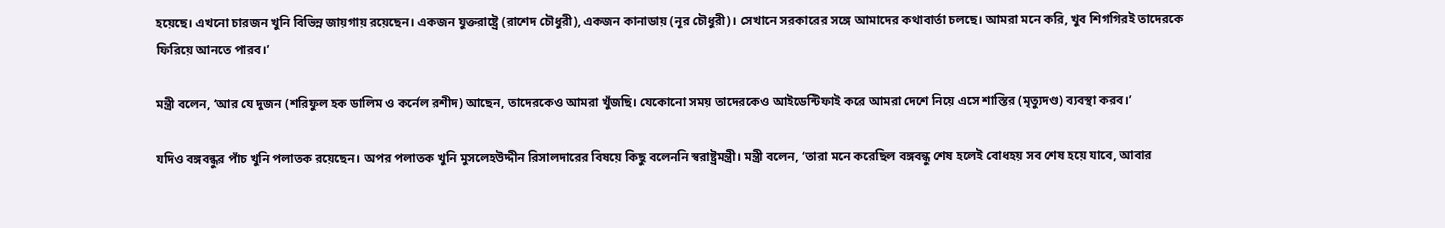হয়েছে। এখনো চারজন খুনি বিভিন্ন জায়গায় রয়েছেন। একজন যুক্তরাষ্ট্রে (রাশেদ চৌধুরী), একজন কানাডায় (নূর চৌধুরী)। সেখানে সরকারের সঙ্গে আমাদের কথাবার্তা চলছে। আমরা মনে করি, খুব শিগগিরই তাদেরকে ফিরিয়ে আনতে পারব।’

মন্ত্রী বলেন, ‘আর যে দুজন (শরিফুল হক ডালিম ও কর্নেল রশীদ) আছেন, তাদেরকেও আমরা খুঁজছি। যেকোনো সময় তাদেরকেও আইডেন্টিফাই করে আমরা দেশে নিয়ে এসে শাস্তির (মৃত্যুদণ্ড) ব্যবস্থা করব।’

যদিও বঙ্গবন্ধুর পাঁচ খুনি পলাতক রয়েছেন। অপর পলাতক খুনি মুসলেহউদ্দীন রিসালদারের বিষয়ে কিছু বলেননি স্বরাষ্ট্রমন্ত্রী। মন্ত্রী বলেন, ‘তারা মনে করেছিল বঙ্গবন্ধু শেষ হলেই বোধহয় সব শেষ হয়ে যাবে, আবার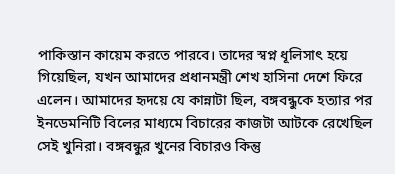পাকিস্তান কায়েম করতে পারবে। তাদের স্বপ্ন ধূলিসাৎ হয়ে গিয়েছিল, যখন আমাদের প্রধানমন্ত্রী শেখ হাসিনা দেশে ফিরে এলেন। আমাদের হৃদয়ে যে কান্নাটা ছিল, বঙ্গবন্ধুকে হত্যার পর ইনডেমনিটি বিলের মাধ্যমে বিচারের কাজটা আটকে রেখেছিল সেই খুনিরা। বঙ্গবন্ধুর খুনের বিচারও কিন্তু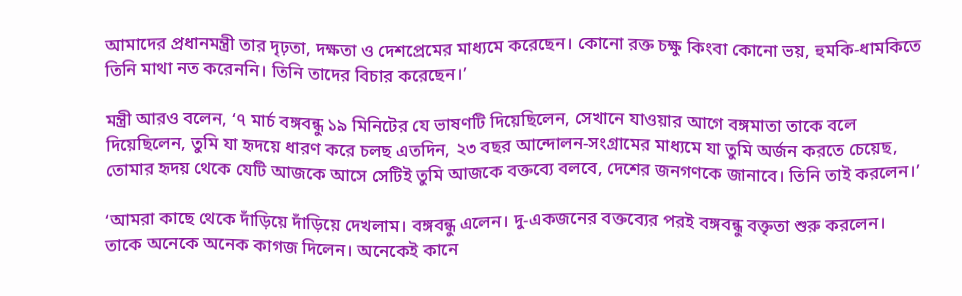আমাদের প্রধানমন্ত্রী তার দৃঢ়তা, দক্ষতা ও দেশপ্রেমের মাধ্যমে করেছেন। কোনো রক্ত চক্ষু কিংবা কোনো ভয়, হুমকি-ধামকিতে তিনি মাথা নত করেননি। তিনি তাদের বিচার করেছেন।’

মন্ত্রী আরও বলেন, ‘৭ মার্চ বঙ্গবন্ধু ১৯ মিনিটের যে ভাষণটি দিয়েছিলেন, সেখানে যাওয়ার আগে বঙ্গমাতা তাকে বলে দিয়েছিলেন, তুমি যা হৃদয়ে ধারণ করে চলছ এতদিন, ২৩ বছর আন্দোলন-সংগ্রামের মাধ্যমে যা তুমি অর্জন করতে চেয়েছ, তোমার হৃদয় থেকে যেটি আজকে আসে সেটিই তুমি আজকে বক্তব্যে বলবে, দেশের জনগণকে জানাবে। তিনি তাই করলেন।’

‘আমরা কাছে থেকে দাঁড়িয়ে দাঁড়িয়ে দেখলাম। বঙ্গবন্ধু এলেন। দু-একজনের বক্তব্যের পরই বঙ্গবন্ধু বক্তৃতা শুরু করলেন। তাকে অনেকে অনেক কাগজ দিলেন। অনেকেই কানে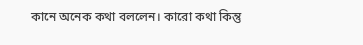কানে অনেক কথা বললেন। কারো কথা কিন্তু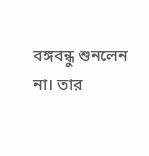বঙ্গবন্ধু শুনলেন না। তার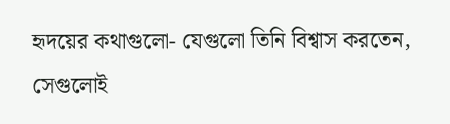হৃদয়ের কথাগুলো- যেগুলো তিনি বিশ্বাস করতেন, সেগুলোই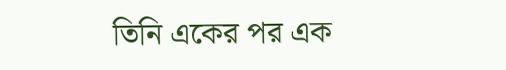তিনি একের পর এক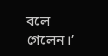বলে গেলেন।’